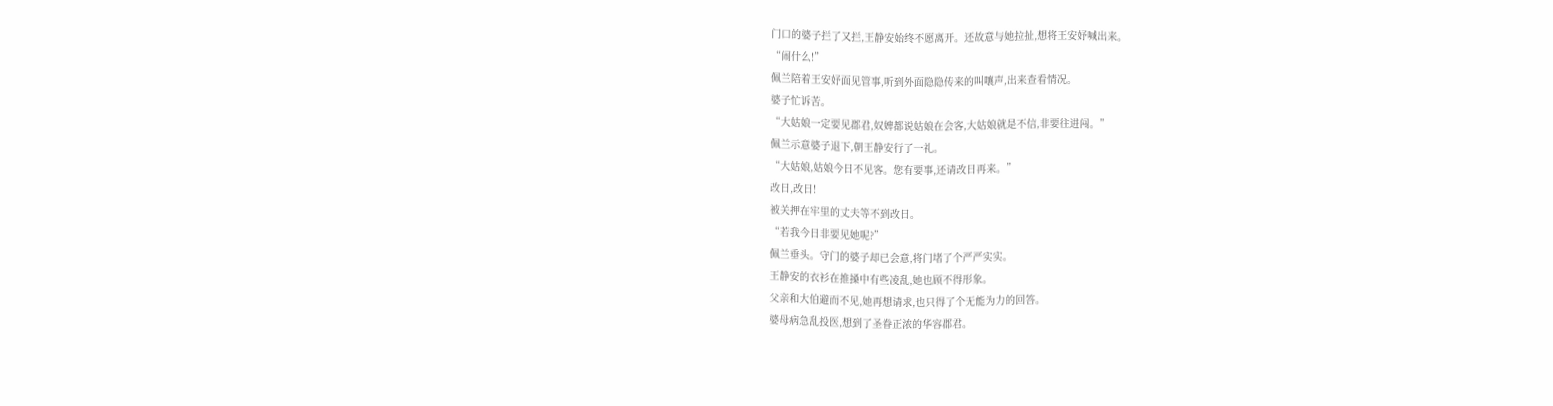门口的婆子拦了又拦,王静安始终不愿离开。还故意与她拉扯,想将王安妤喊出来。
“闹什么!”
佩兰陪着王安妤面见管事,听到外面隐隐传来的叫嚷声,出来查看情况。
婆子忙诉苦。
“大姑娘一定要见郡君,奴婢都说姑娘在会客,大姑娘就是不信,非要往进闯。”
佩兰示意婆子退下,朝王静安行了一礼。
“大姑娘,姑娘今日不见客。您有要事,还请改日再来。”
改日,改日!
被关押在牢里的丈夫等不到改日。
“若我今日非要见她呢?”
佩兰垂头。守门的婆子却已会意,将门堵了个严严实实。
王静安的衣衫在推搡中有些凌乱,她也顾不得形象。
父亲和大伯避而不见,她再想请求,也只得了个无能为力的回答。
婆母病急乱投医,想到了圣眷正浓的华容郡君。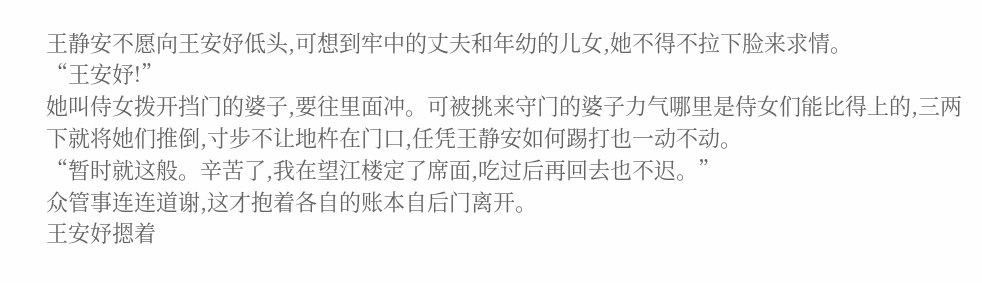王静安不愿向王安妤低头,可想到牢中的丈夫和年幼的儿女,她不得不拉下脸来求情。
“王安妤!”
她叫侍女拨开挡门的婆子,要往里面冲。可被挑来守门的婆子力气哪里是侍女们能比得上的,三两下就将她们推倒,寸步不让地杵在门口,任凭王静安如何踢打也一动不动。
“暂时就这般。辛苦了,我在望江楼定了席面,吃过后再回去也不迟。”
众管事连连道谢,这才抱着各自的账本自后门离开。
王安妤摁着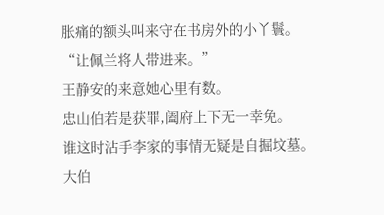胀痛的额头叫来守在书房外的小丫鬟。
“让佩兰将人带进来。”
王静安的来意她心里有数。
忠山伯若是获罪,阖府上下无一幸免。
谁这时沾手李家的事情无疑是自掘坟墓。
大伯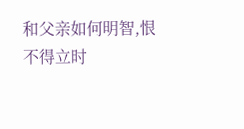和父亲如何明智,恨不得立时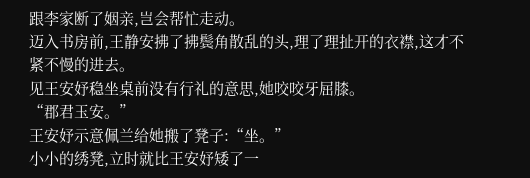跟李家断了姻亲,岂会帮忙走动。
迈入书房前,王静安拂了拂鬓角散乱的头,理了理扯开的衣襟,这才不紧不慢的进去。
见王安妤稳坐桌前没有行礼的意思,她咬咬牙屈膝。
“郡君玉安。”
王安妤示意佩兰给她搬了凳子:“坐。”
小小的绣凳,立时就比王安妤矮了一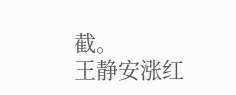截。
王静安涨红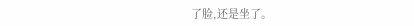了脸,还是坐了。